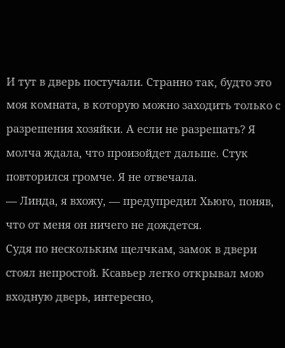И тут в дверь постучали. Странно так, будто это моя комната, в которую можно заходить только с разрешения хозяйки. А если не разрешать? Я молча ждала, что произойдет дальше. Стук повторился громче. Я не отвечала.
— Линда, я вхожу, — предупредил Хьюго, поняв, что от меня он ничего не дождется.
Судя по нескольким щелчкам, замок в двери стоял непростой. Ксавьер легко открывал мою входную дверь, интересно,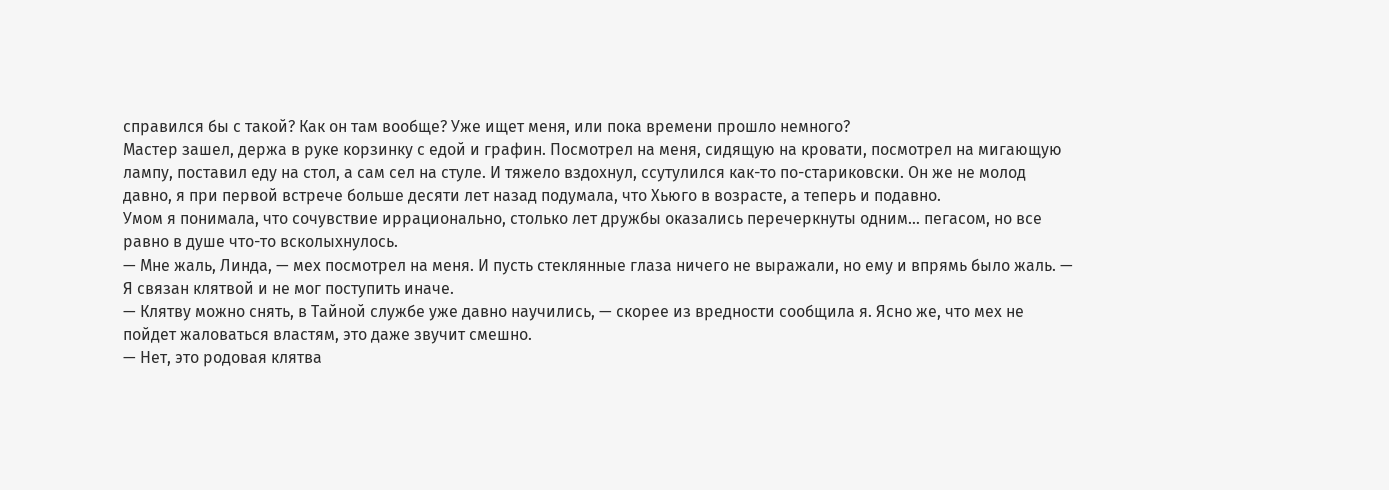справился бы с такой? Как он там вообще? Уже ищет меня, или пока времени прошло немного?
Мастер зашел, держа в руке корзинку с едой и графин. Посмотрел на меня, сидящую на кровати, посмотрел на мигающую лампу, поставил еду на стол, а сам сел на стуле. И тяжело вздохнул, ссутулился как-то по-стариковски. Он же не молод давно, я при первой встрече больше десяти лет назад подумала, что Хьюго в возрасте, а теперь и подавно.
Умом я понимала, что сочувствие иррационально, столько лет дружбы оказались перечеркнуты одним… пегасом, но все равно в душе что-то всколыхнулось.
— Мне жаль, Линда, — мех посмотрел на меня. И пусть стеклянные глаза ничего не выражали, но ему и впрямь было жаль. — Я связан клятвой и не мог поступить иначе.
— Клятву можно снять, в Тайной службе уже давно научились, — скорее из вредности сообщила я. Ясно же, что мех не пойдет жаловаться властям, это даже звучит смешно.
— Нет, это родовая клятва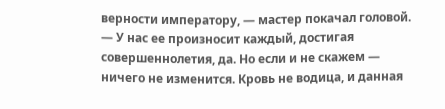верности императору, — мастер покачал головой. — У нас ее произносит каждый, достигая совершеннолетия, да. Но если и не скажем — ничего не изменится. Кровь не водица, и данная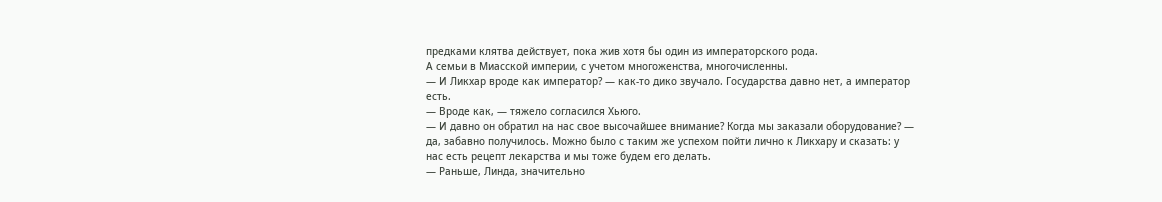предками клятва действует, пока жив хотя бы один из императорского рода.
А семьи в Миасской империи, с учетом многоженства, многочисленны.
— И Ликхар вроде как император? — как-то дико звучало. Государства давно нет, а император есть.
— Вроде как, — тяжело согласился Хьюго.
— И давно он обратил на нас свое высочайшее внимание? Когда мы заказали оборудование? — да, забавно получилось. Можно было с таким же успехом пойти лично к Ликхару и сказать: у нас есть рецепт лекарства и мы тоже будем его делать.
— Раньше, Линда, значительно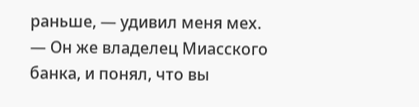раньше, — удивил меня мех. — Он же владелец Миасского банка, и понял, что вы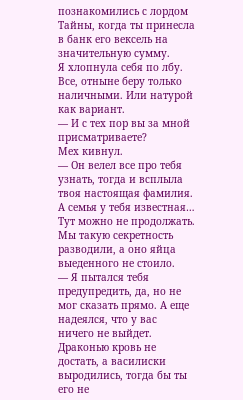познакомились с лордом Тайны, когда ты принесла в банк его вексель на значительную сумму.
Я хлопнула себя по лбу. Все, отныне беру только наличными. Или натурой как вариант.
— И с тех пор вы за мной присматриваете?
Мех кивнул.
— Он велел все про тебя узнать, тогда и всплыла твоя настоящая фамилия. А семья у тебя известная…
Тут можно не продолжать. Мы такую секретность разводили, а оно яйца выеденного не стоило.
— Я пытался тебя предупредить, да, но не мог сказать прямо. А еще надеялся, что у вас ничего не выйдет. Драконью кровь не достать, а василиски выродились, тогда бы ты его не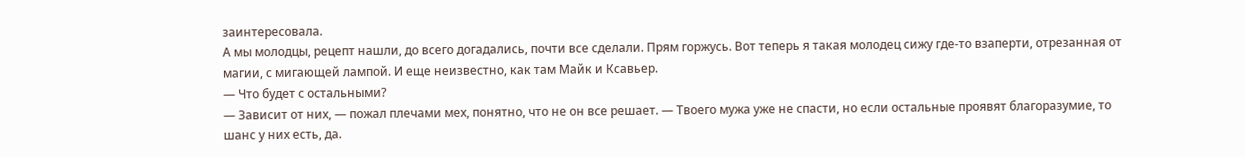заинтересовала.
А мы молодцы, рецепт нашли, до всего догадались, почти все сделали. Прям горжусь. Вот теперь я такая молодец сижу где-то взаперти, отрезанная от магии, с мигающей лампой. И еще неизвестно, как там Майк и Ксавьер.
— Что будет с остальными?
— Зависит от них, — пожал плечами мех, понятно, что не он все решает. — Твоего мужа уже не спасти, но если остальные проявят благоразумие, то шанс у них есть, да.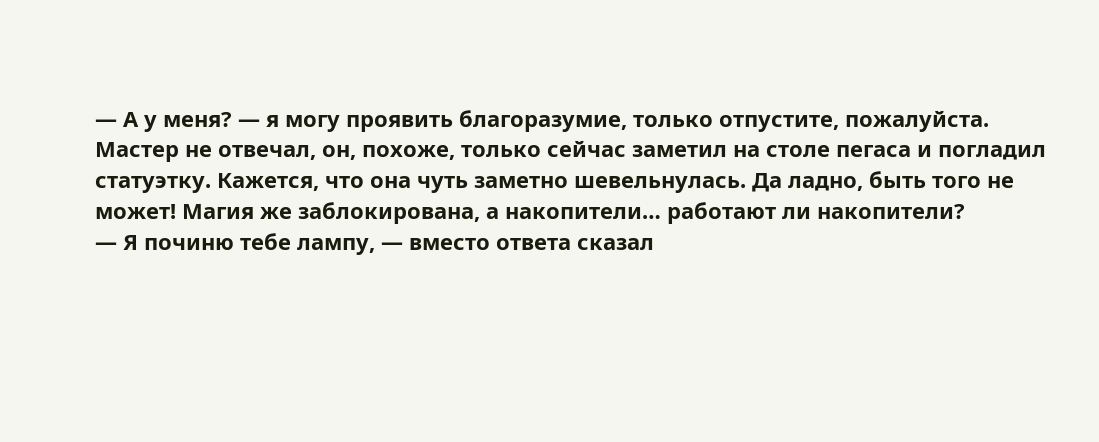— А у меня? — я могу проявить благоразумие, только отпустите, пожалуйста.
Мастер не отвечал, он, похоже, только сейчас заметил на столе пегаса и погладил статуэтку. Кажется, что она чуть заметно шевельнулась. Да ладно, быть того не может! Магия же заблокирована, а накопители… работают ли накопители?
— Я починю тебе лампу, — вместо ответа сказал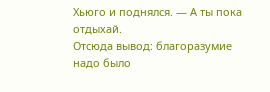Хьюго и поднялся. — А ты пока отдыхай.
Отсюда вывод: благоразумие надо было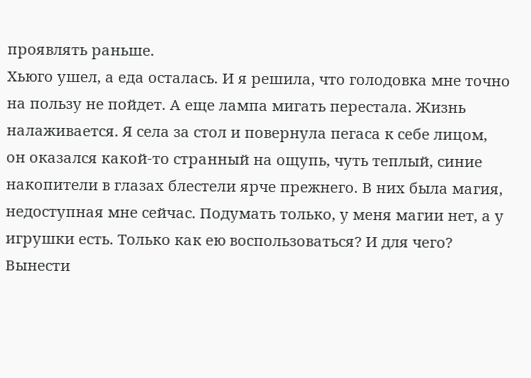проявлять раньше.
Хьюго ушел, а еда осталась. И я решила, что голодовка мне точно на пользу не пойдет. А еще лампа мигать перестала. Жизнь налаживается. Я села за стол и повернула пегаса к себе лицом, он оказался какой-то странный на ощупь, чуть теплый, синие накопители в глазах блестели ярче прежнего. В них была магия, недоступная мне сейчас. Подумать только, у меня магии нет, а у игрушки есть. Только как ею воспользоваться? И для чего? Вынести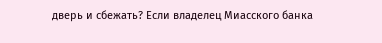дверь и сбежать? Если владелец Миасского банка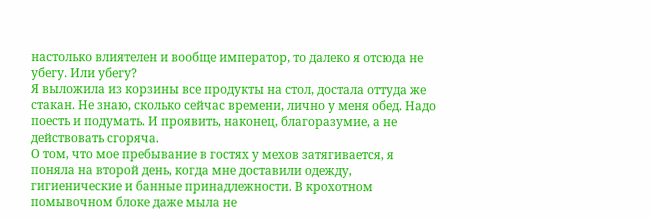настолько влиятелен и вообще император, то далеко я отсюда не убегу. Или убегу?
Я выложила из корзины все продукты на стол, достала оттуда же стакан. Не знаю, сколько сейчас времени, лично у меня обед. Надо поесть и подумать. И проявить, наконец, благоразумие, а не действовать сгоряча.
О том, что мое пребывание в гостях у мехов затягивается, я поняла на второй день, когда мне доставили одежду, гигиенические и банные принадлежности. В крохотном помывочном блоке даже мыла не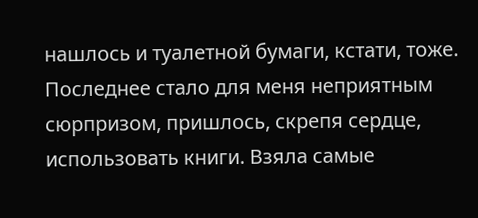нашлось и туалетной бумаги, кстати, тоже. Последнее стало для меня неприятным сюрпризом, пришлось, скрепя сердце, использовать книги. Взяла самые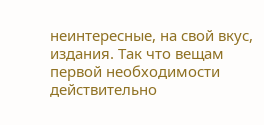неинтересные, на свой вкус, издания. Так что вещам первой необходимости действительно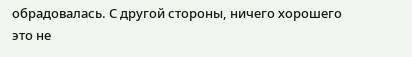обрадовалась. С другой стороны, ничего хорошего это не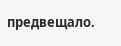предвещало.